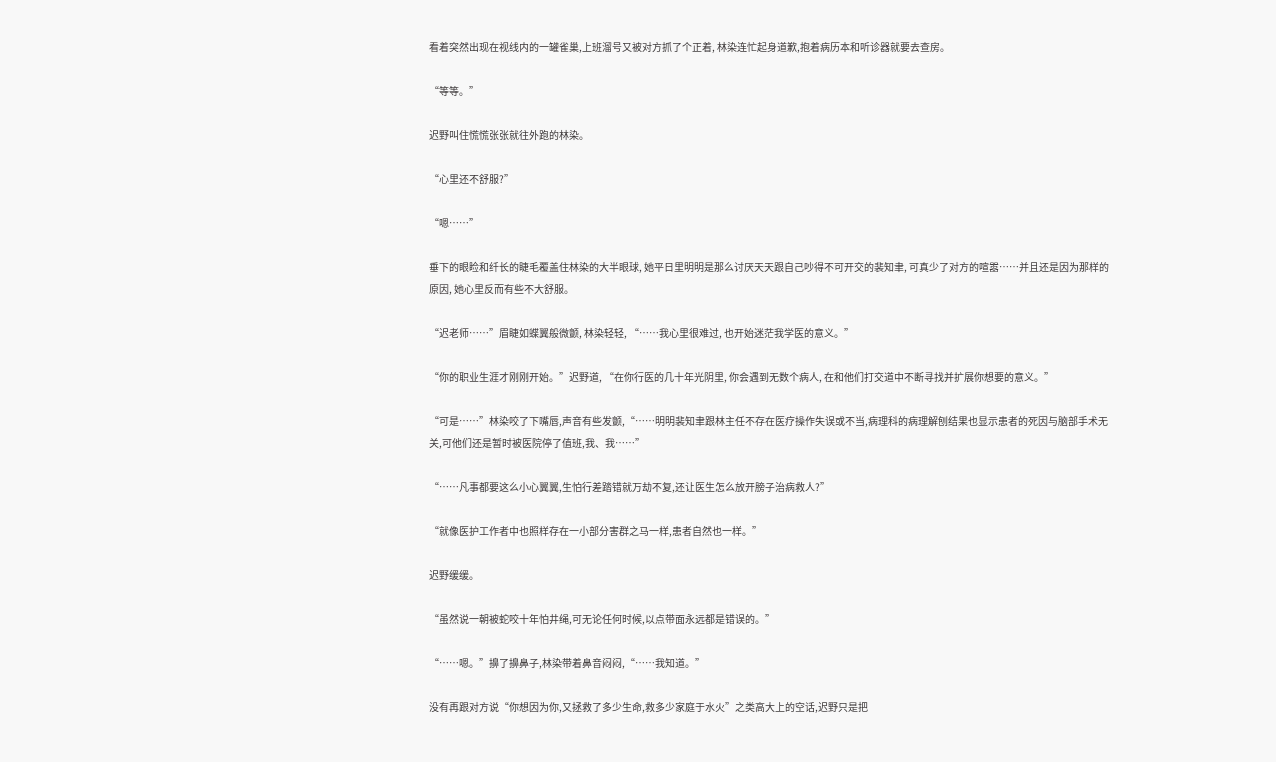看着突然出现在视线内的一罐雀巢,上班溜号又被对方抓了个正着, 林染连忙起身道歉,抱着病历本和听诊器就要去查房。

“等等。”

迟野叫住慌慌张张就往外跑的林染。

“心里还不舒服?”

“嗯……”

垂下的眼睑和纤长的睫毛覆盖住林染的大半眼球, 她平日里明明是那么讨厌天天跟自己吵得不可开交的裴知聿, 可真少了对方的喧嚣……并且还是因为那样的原因, 她心里反而有些不大舒服。

“迟老师……”眉睫如蝶翼般微颤, 林染轻轻, “……我心里很难过, 也开始迷茫我学医的意义。”

“你的职业生涯才刚刚开始。”迟野道, “在你行医的几十年光阴里, 你会遇到无数个病人, 在和他们打交道中不断寻找并扩展你想要的意义。”

“可是……”林染咬了下嘴唇,声音有些发颤,“……明明裴知聿跟林主任不存在医疗操作失误或不当,病理科的病理解刨结果也显示患者的死因与脑部手术无关,可他们还是暂时被医院停了值班,我、我……”

“……凡事都要这么小心翼翼,生怕行差踏错就万劫不复,还让医生怎么放开膀子治病救人?”

“就像医护工作者中也照样存在一小部分害群之马一样,患者自然也一样。”

迟野缓缓。

“虽然说一朝被蛇咬十年怕井绳,可无论任何时候,以点带面永远都是错误的。”

“……嗯。”擤了擤鼻子,林染带着鼻音闷闷,“……我知道。”

没有再跟对方说“你想因为你,又拯救了多少生命,救多少家庭于水火”之类高大上的空话,迟野只是把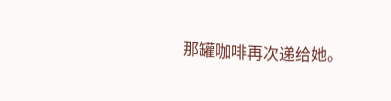那罐咖啡再次递给她。